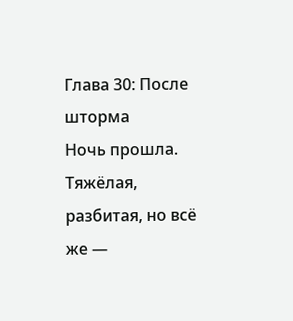Глава 30: После шторма
Ночь прошла. Тяжёлая, разбитая, но всё же —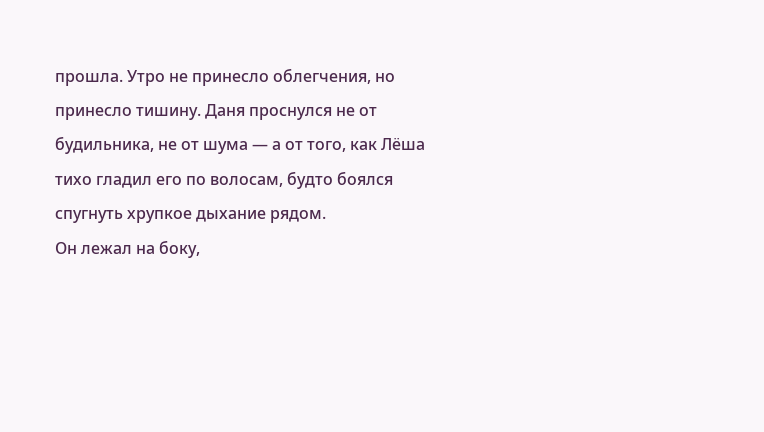прошла. Утро не принесло облегчения, но принесло тишину. Даня проснулся не от будильника, не от шума — а от того, как Лёша тихо гладил его по волосам, будто боялся спугнуть хрупкое дыхание рядом.
Он лежал на боку,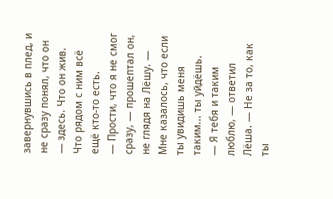завернувшись в плед, и не сразу понял, что он — здесь. Что он жив. Что рядом с ним всё ещё кто-то есть.
— Прости, что я не смог сразу, — прошептал он, не глядя на Лёшу. — Мне казалось, что если ты увидишь меня таким... ты уйдёшь.
— Я тебя и таким люблю, — ответил Лёша. — Не за то, как ты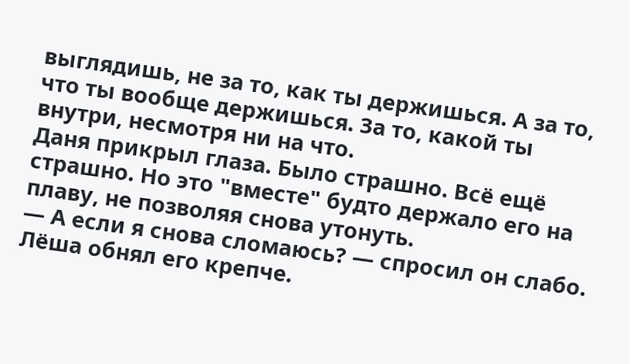выглядишь, не за то, как ты держишься. А за то, что ты вообще держишься. За то, какой ты внутри, несмотря ни на что.
Даня прикрыл глаза. Было страшно. Всё ещё страшно. Но это "вместе" будто держало его на плаву, не позволяя снова утонуть.
— А если я снова сломаюсь? — спросил он слабо.
Лёша обнял его крепче.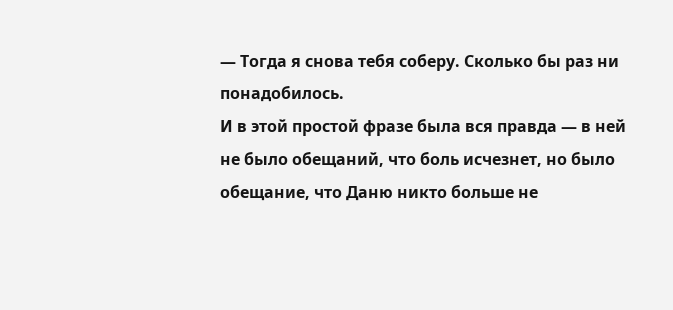— Тогда я снова тебя соберу. Сколько бы раз ни понадобилось.
И в этой простой фразе была вся правда — в ней не было обещаний, что боль исчезнет, но было обещание, что Даню никто больше не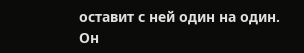оставит с ней один на один.
Он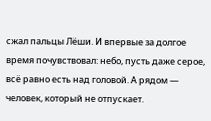сжал пальцы Лёши. И впервые за долгое время почувствовал: небо, пусть даже серое, всё равно есть над головой. А рядом — человек, который не отпускает.